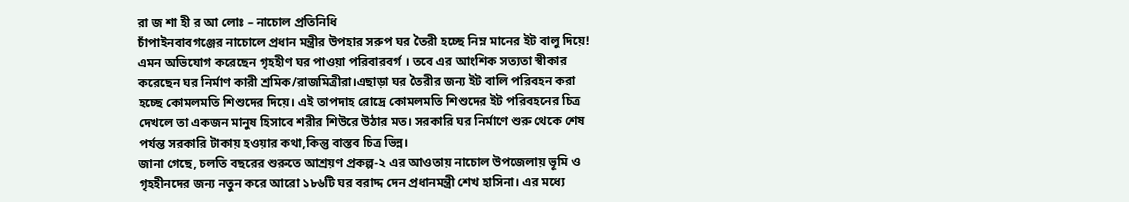রা জ শা হী র আ লোঃ – নাচোল প্রতিনিধি
চাঁপাইনবাবগঞ্জের নাচোলে প্রধান মন্ত্রীর উপহার সরুপ ঘর তৈরী হচ্ছে নিম্ন মানের ইট বালু দিয়ে! এমন অভিযোগ করেছেন গৃহহীণ ঘর পাওয়া পরিবারবর্গ । তবে এর আংশিক সত্যতা স্বীকার করেছেন ঘর নির্মাণ কারী শ্রমিক/রাজমিত্রীরা।এছাড়া ঘর তৈরীর জন্য ইট বালি পরিবহন করা হচ্ছে কোমলমতি শিশুদের দিয়ে। এই তাপদাহ রোদ্রে কোমলমতি শিশুদের ইট পরিবহনের চিত্র দেখলে তা একজন মানুষ হিসাবে শরীর শিউরে উঠার মত। সরকারি ঘর নির্মাণে শুরু থেকে শেষ পর্যন্ত সরকারি টাকায় হওয়ার কথা,কিন্তু বাস্তব চিত্র ভিন্ন।
জানা গেছে, চলতি বছরের শুরুতে আশ্রয়ণ প্রকল্প-২ এর আওতায় নাচোল উপজেলায় ভূমি ও গৃহহীনদের জন্য নতুন করে আরো ১৮৬টি ঘর বরাদ্দ দেন প্রধানমন্ত্রী শেখ হাসিনা। এর মধ্যে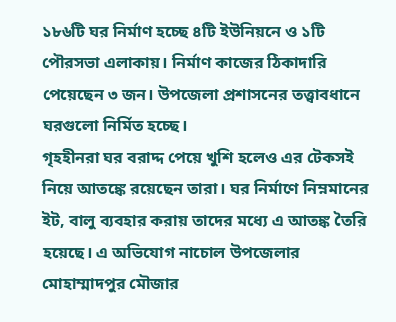১৮৬টি ঘর নির্মাণ হচ্ছে ৪টি ইউনিয়নে ও ১টি পৌরসভা এলাকায়। নির্মাণ কাজের ঠিকাদারি পেয়েছেন ৩ জন। উপজেলা প্রশাসনের তত্ত্বাবধানে ঘরগুলো নির্মিত হচ্ছে।
গৃহহীনরা ঘর বরাদ্দ পেয়ে খুশি হলেও এর টেকসই নিয়ে আতঙ্কে রয়েছেন তারা। ঘর নির্মাণে নিম্নমানের ইট, বালু ব্যবহার করায় তাদের মধ্যে এ আতঙ্ক তৈরি হয়েছে। এ অভিযোগ নাচোল উপজেলার মোহাম্মাদপুর মৌজার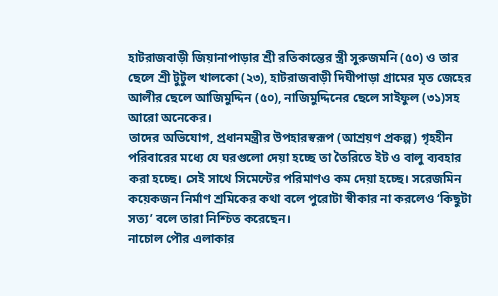হাটরাজবাড়ী জিয়ানাপাড়ার শ্রী রতিকান্তের স্ত্রী সুরুজমনি (৫০) ও তার ছেলে শ্রী টুটুল খালকো (২৩), হাটরাজবাড়ী দিঘীপাড়া গ্রামের মৃত জেহের আলীর ছেলে আজিমুদ্দিন (৫০), নাজিমুদ্দিনের ছেলে সাইফুল (৩১)সহ আরো অনেকের।
তাদের অভিযোগ, প্রধানমন্ত্রীর উপহারস্বরূপ (আশ্রয়ণ প্রকল্প) গৃহহীন পরিবারের মধ্যে যে ঘরগুলো দেয়া হচ্ছে তা তৈরিতে ইট ও বালু ব্যবহার করা হচ্ছে। সেই সাথে সিমেন্টের পরিমাণও কম দেয়া হচ্ছে। সরেজমিন কয়েকজন নির্মাণ শ্রমিকের কথা বলে পুরোটা স্বীকার না করলেও ‘কিছুটা সত্য’ বলে তারা নিশ্চিত করেছেন।
নাচোল পৌর এলাকার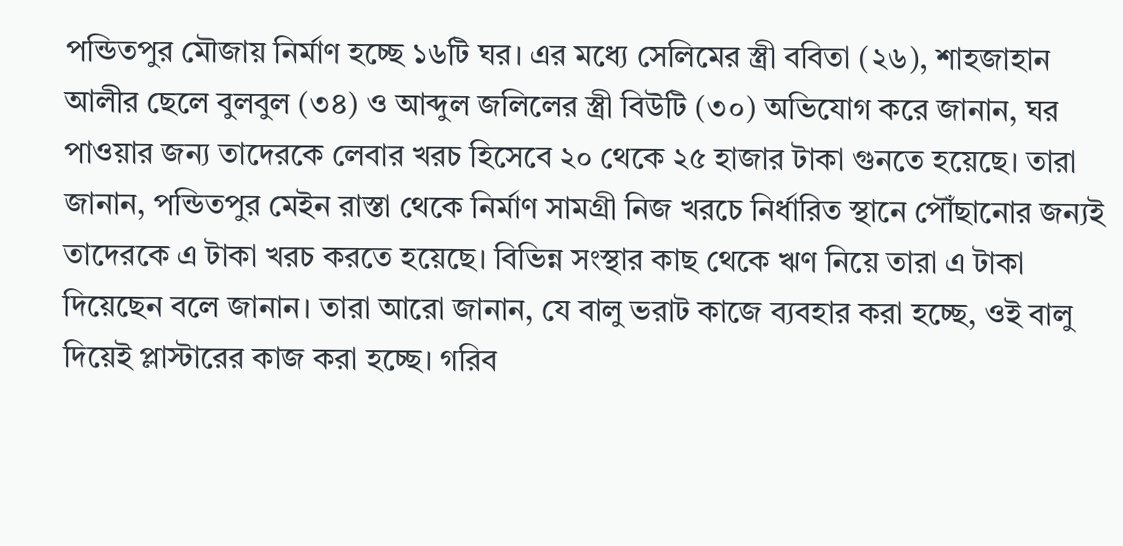পন্ডিতপুর মৌজায় নির্মাণ হচ্ছে ১৬টি ঘর। এর মধ্যে সেলিমের স্ত্রী ববিতা (২৬), শাহজাহান আলীর ছেলে বুলবুল (৩৪) ও আব্দুল জলিলের স্ত্রী বিউটি (৩০) অভিযোগ করে জানান, ঘর পাওয়ার জন্য তাদেরকে লেবার খরচ হিসেবে ২০ থেকে ২৫ হাজার টাকা গুনতে হয়েছে। তারা জানান, পন্ডিতপুর মেইন রাস্তা থেকে নির্মাণ সামগ্রী নিজ খরচে নির্ধারিত স্থানে পৌঁছানোর জন্যই তাদেরকে এ টাকা খরচ করতে হয়েছে। বিভিন্ন সংস্থার কাছ থেকে ঋণ নিয়ে তারা এ টাকা দিয়েছেন বলে জানান। তারা আরো জানান, যে বালু ভরাট কাজে ব্যবহার করা হচ্ছে, ওই বালু দিয়েই প্লাস্টারের কাজ করা হচ্ছে। গরিব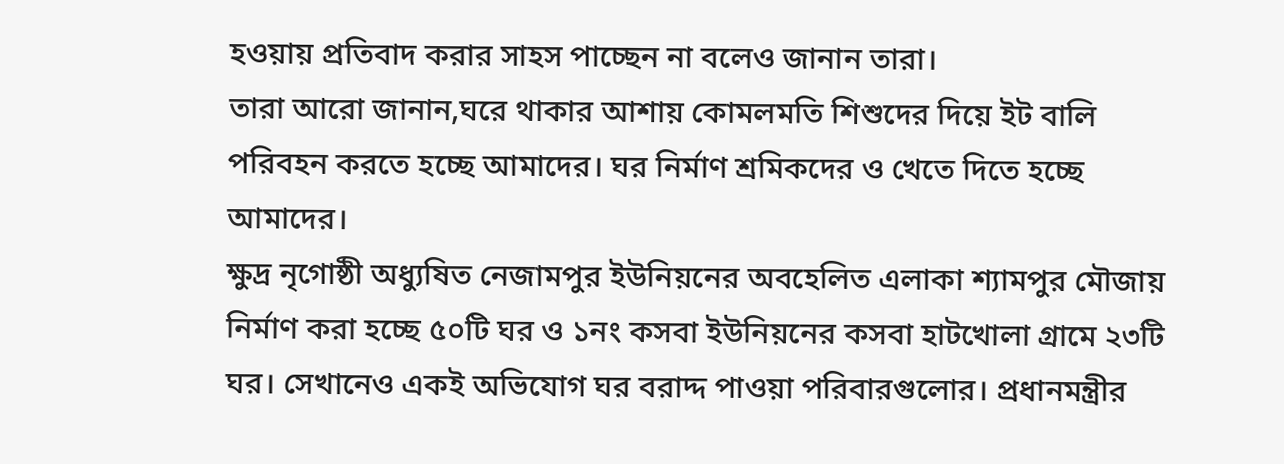হওয়ায় প্রতিবাদ করার সাহস পাচ্ছেন না বলেও জানান তারা।
তারা আরো জানান,ঘরে থাকার আশায় কোমলমতি শিশুদের দিয়ে ইট বালি পরিবহন করতে হচ্ছে আমাদের। ঘর নির্মাণ শ্রমিকদের ও খেতে দিতে হচ্ছে আমাদের।
ক্ষুদ্র নৃগোষ্ঠী অধ্যুষিত নেজামপুর ইউনিয়নের অবহেলিত এলাকা শ্যামপুর মৌজায় নির্মাণ করা হচ্ছে ৫০টি ঘর ও ১নং কসবা ইউনিয়নের কসবা হাটখোলা গ্রামে ২৩টি ঘর। সেখানেও একই অভিযোগ ঘর বরাদ্দ পাওয়া পরিবারগুলোর। প্রধানমন্ত্রীর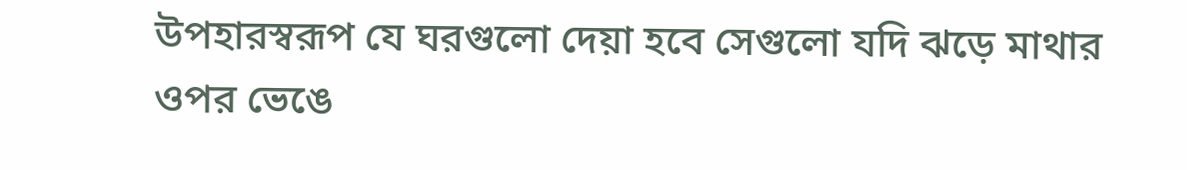উপহারস্বরূপ যে ঘরগুলো দেয়া হবে সেগুলো যদি ঝড়ে মাথার ওপর ভেঙে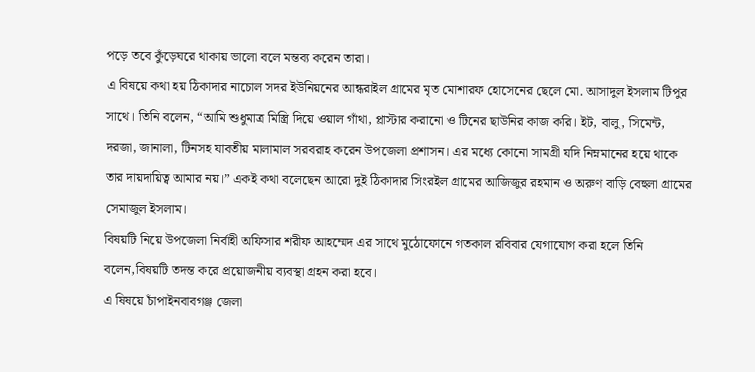পড়ে তবে কুঁড়েঘরে থাকায় ভালো বলে মন্তব্য করেন তারা।
এ বিষয়ে কথা হয় ঠিকাদার নাচোল সদর ইউনিয়নের আন্ধরাইল গ্রামের মৃত মোশারফ হোসেনের ছেলে মো. আসাদুল ইসলাম টিপুর সাথে। তিনি বলেন, “আমি শুধুমাত্র মিস্ত্রি দিয়ে ওয়াল গাঁথা, প্লাস্টার করানো ও টিনের ছাউনির কাজ করি। ইট, বালু, সিমেন্ট, দরজা, জানালা, টিনসহ যাবতীয় মালামাল সরবরাহ করেন উপজেলা প্রশাসন। এর মধ্যে কোনো সামগ্রী যদি নিম্নমানের হয়ে থাকে তার দায়দায়িত্ব আমার নয়।” একই কথা বলেছেন আরো দুই ঠিকাদার সিংরইল গ্রামের আজিজুর রহমান ও অরুণ বাড়ি বেহুলা গ্রামের সেমাজুল ইসলাম।
বিষয়টি নিয়ে উপজেলা নির্বাহী অফিসার শরীফ আহম্মেদ এর সাথে মুঠোফোনে গতকাল রবিবার যেগাযোগ করা হলে তিনি বলেন,বিষয়টি তদন্ত করে প্রয়োজনীয় ব্যবস্থা গ্রহন করা হবে।
এ ষিষয়ে চাঁপাইনবাবগঞ্জ জেলা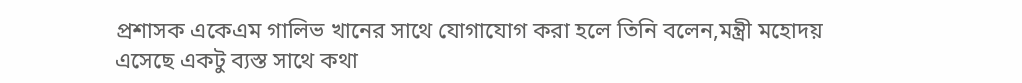প্রশাসক একেএম গালিভ খানের সাথে যোগাযোগ করা হলে তিনি বলেন,মন্ত্রী মহোদয় এসেছে একটু ব্যস্ত সাথে কথা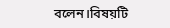বলেন।বিষয়টি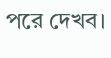পরে দেখব।